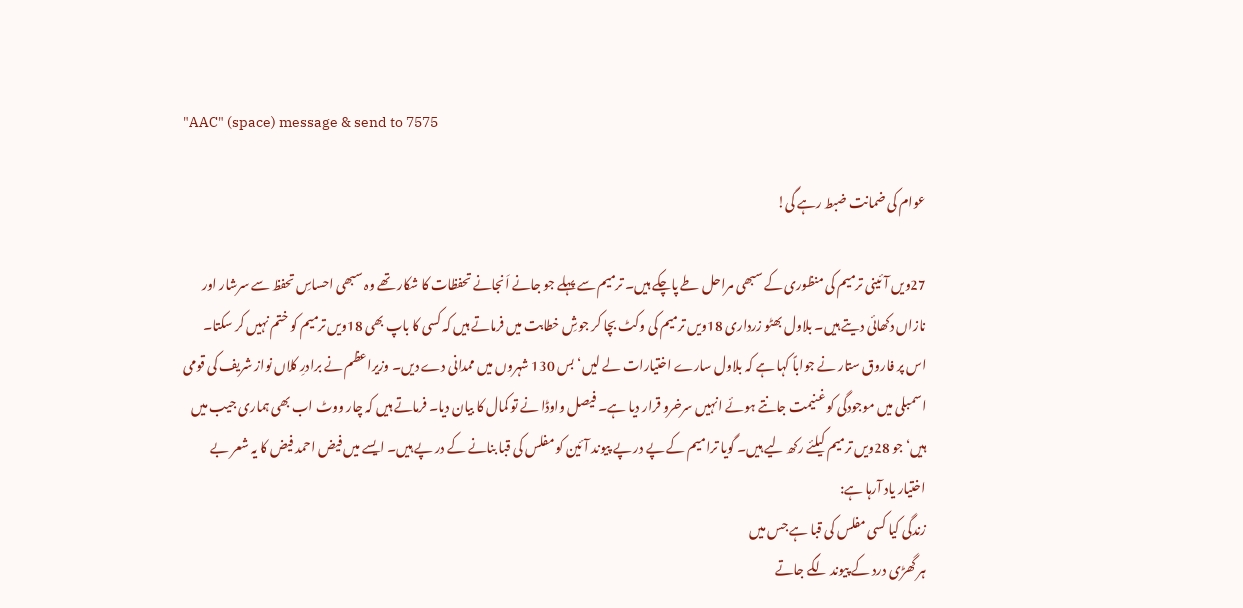"AAC" (space) message & send to 7575

عوام کی ضمانت ضبط رہے گی!

27ویں آئینی ترمیم کی منظوری کے سبھی مراحل طے پاچکے ہیں۔ ترمیم سے پہلے جو جانے اَنجانے تحفظات کا شکار تھے وہ سبھی احساسِ تحفظ سے سرشار اور نازاں دکھائی دیتے ہیں۔ بلاول بھٹو زرداری 18ویں ترمیم کی وکٹ بچا کر جوشِ خطابت میں فرماتے ہیں کہ کسی کا باپ بھی 18ویں ترمیم کو ختم نہیں کر سکتا۔ اس پر فاروق ستار نے جواباً کہا ہے کہ بلاول سارے اختیارات لے لیں‘ بس 130 شہروں میں ممدانی دے دیں۔ وزیراعظم نے برادرِ کلاں نواز شریف کی قومی اسمبلی میں موجودگی کو غنیمت جانتے ہوئے انہیں سرخرو قرار دیا ہے۔ فیصل واوڈا نے تو کمال کا بیان دیا۔ فرماتے ہیں کہ چار ووٹ اب بھی ہماری جیب میں ہیں‘ جو 28ویں ترمیم کیلئے رکھ لیے ہیں۔ گویا ترامیم کے پے در پے پیوند آئین کو مفلس کی قبا بنانے کے در پے ہیں۔ ایسے میں فیض احمد فیض کا یہ شعر بے اختیار یاد آرہا ہے:
زندگی کیا کسی مفلس کی قبا ہے جس میں
ہر گھڑی درد کے پیوند لگے جاتے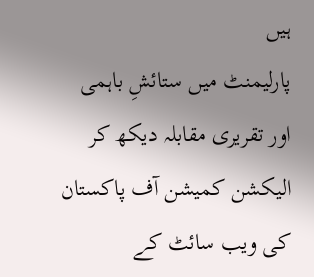ہیں
پارلیمنٹ میں ستائشِ باہمی اور تقریری مقابلہ دیکھ کر الیکشن کمیشن آف پاکستان کی ویب سائٹ کے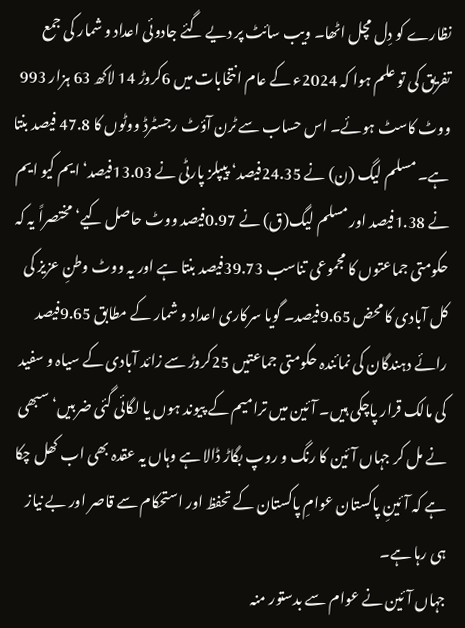نظارے کو دِل مچل اٹھا۔ ویب سائٹ پر دیے گئے جادوئی اعداد و شمار کی جمع تفریق کی تو علم ہوا کہ 2024ء کے عام انتخابات میں 6کروڑ 14 لاکھ 63 ہزار 993 ووٹ کاسٹ ہوئے۔ اس حساب سے ٹرن آؤٹ رجسٹرڈ ووٹوں کا 47.8 فیصد بنتا ہے۔ مسلم لیگ (ن) نے 24.35فیصد‘ پیپلز پارٹی نے 13.03فیصد‘ ایم کیو ایم نے 1.38فیصد اور مسلم لیگ(ق) نے 0.97فیصد ووٹ حاصل کیے‘ مختصراً یہ کہ حکومتی جماعتوں کا مجموعی تناسب 39.73فیصد بنتا ہے اور یہ ووٹ وطنِ عزیز کی کل آبادی کا محض 9.65فیصد۔ گویا سرکاری اعداد و شمار کے مطابق 9.65فیصد رائے دہندگان کی نمائندہ حکومتی جماعتیں 25کروڑ سے زائد آبادی کے سیاہ و سفید کی مالک قرار پاچکی ہیں۔ آئین میں ترامیم کے پیوند ہوں یا لگائی گئی ضربیں‘ سبھی نے مل کر جہاں آئین کا رنگ و روپ بگاڑ ڈالا ہے وہاں یہ عقدہ بھی اب کھل چکا ہے کہ آئینِ پاکستان عوامِ پاکستان کے تحفظ اور استحکام سے قاصر اور بے نیاز ہی رہا ہے۔
جہاں آئین نے عوام سے بدستور منہ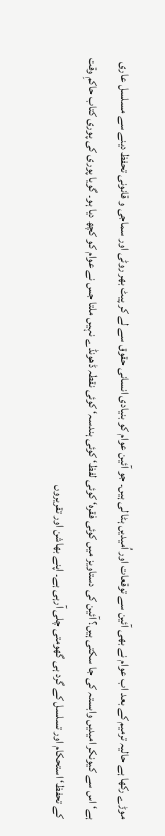موڑے رکھا ہے حالیہ ترمیم کے بعد اب عوام نے بھی آئین سے توقعات اور اُمیدیں ہٹا لی ہیں۔ جو آئین عوام کو بنیادی انسانی حقوق سے لے کر پیٹ بھر روٹی اور سماجی و قانونی تحفظ دینے سے مسلسل عاری ہے‘ اس سے کیونکر امیدیں وابستہ کی جا سکتی ہیں؟ آئین کی دستاویز میں کوئی فقرہ‘ کوئی لفظ‘ کوئی ہندسہ‘ کوئی نقطہ ڈھونڈے نہیں ملتا جس نے عوام کو کچھ دیا ہو۔ گویا پوری کی پوری کتاب حاکمِ وقت کے تحفظ‘ استحکام اور تسلسل کے گرد ہی گھومتی چلی آرہی ہے۔ اپنے بھاشن اور تقریروں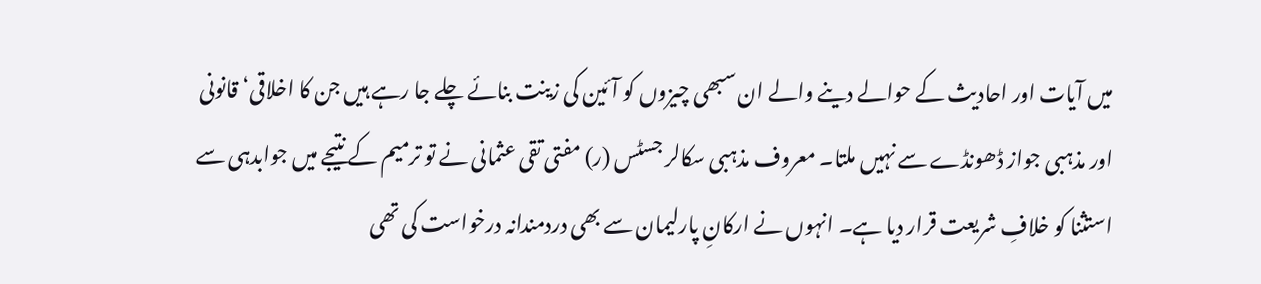میں آیات اور احادیث کے حوالے دینے والے ان سبھی چیزوں کو آئین کی زینت بنائے چلے جا رہے ہیں جن کا اخلاقی‘ قانونی اور مذہبی جواز ڈھونڈے سے نہیں ملتا۔ معروف مذہبی سکالر جسٹس (ر) مفتی تقی عثمانی نے تو ترمیم کے نتیجے میں جوابدہی سے استثنا کو خلافِ شریعت قرار دیا ہے۔ انہوں نے ارکانِ پارلیمان سے بھی دردمندانہ درخواست کی تھی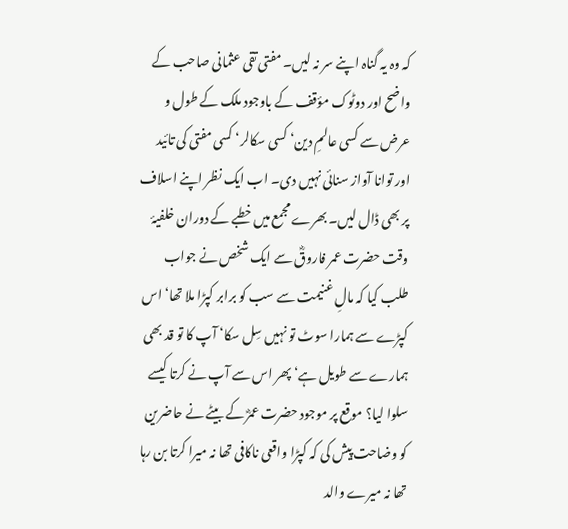کہ وہ یہ گناہ اپنے سر نہ لیں۔ مفتی تقی عثمانی صاحب کے واضح اور دوٹوک مؤقف کے باوجود ملک کے طول و عرض سے کسی عالمِ دین‘ کسی سکالر‘ کسی مفتی کی تائید اور توانا آواز سنائی نہیں دی۔ اب ایک نظر اپنے اسلاف پر بھی ڈال لیں۔ بھرے مجمع میں خطبے کے دوران خلفیۂ وقت حضرت عمر فاروقؓ سے ایک شخص نے جواب طلب کیا کہ مالِ غنیمت سے سب کو برابر کپڑا ملا تھا‘ اس کپڑے سے ہمارا سوٹ تو نہیں سِل سکا‘ آپ کا تو قد بھی ہمارے سے طویل ہے‘ پھر اس سے آپ نے کرتا کیسے سلوا لیا؟ موقع پر موجود حضرت عمرؓ کے بیٹے نے حاضرین کو وضاحت پیش کی کہ کپڑا واقعی ناکافی تھا نہ میرا کرتا بن رہا تھا نہ میرے والد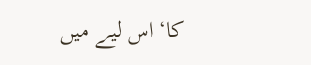کا‘ اس لیے میں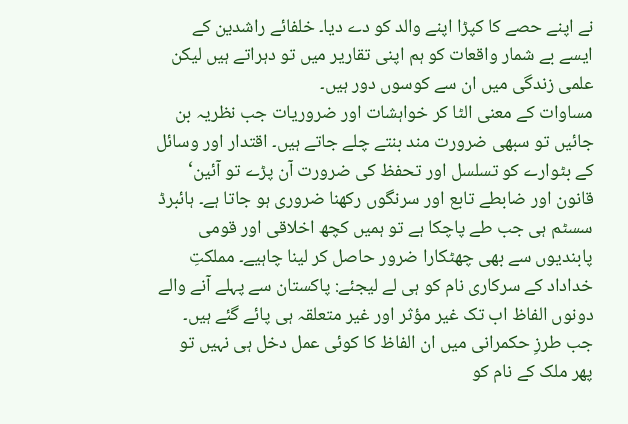نے اپنے حصے کا کپڑا اپنے والد کو دے دیا۔ خلفائے راشدین کے ایسے بے شمار واقعات کو ہم اپنی تقاریر میں تو دہراتے ہیں لیکن علمی زندگی میں ان سے کوسوں دور ہیں۔
مساوات کے معنی الٹا کر خواہشات اور ضروریات جب نظریہ بن جائیں تو سبھی ضرورت مند بنتے چلے جاتے ہیں۔ اقتدار اور وسائل کے بٹوارے کو تسلسل اور تحفظ کی ضرورت آن پڑے تو آئین‘ قانون اور ضابطے تابع اور سرنگوں رکھنا ضروری ہو جاتا ہے۔ ہائبرڈ سسٹم ہی جب طے پاچکا ہے تو ہمیں کچھ اخلاقی اور قومی پابندیوں سے بھی چھٹکارا ضرور حاصل کر لینا چاہیے۔ مملکتِ خداداد کے سرکاری نام کو ہی لے لیجئے: پاکستان سے پہلے آنے والے دونوں الفاظ اب تک غیر مؤثر اور غیر متعلقہ ہی پائے گئے ہیں۔ جب طرزِ حکمرانی میں ان الفاظ کا کوئی عمل دخل ہی نہیں تو پھر ملک کے نام کو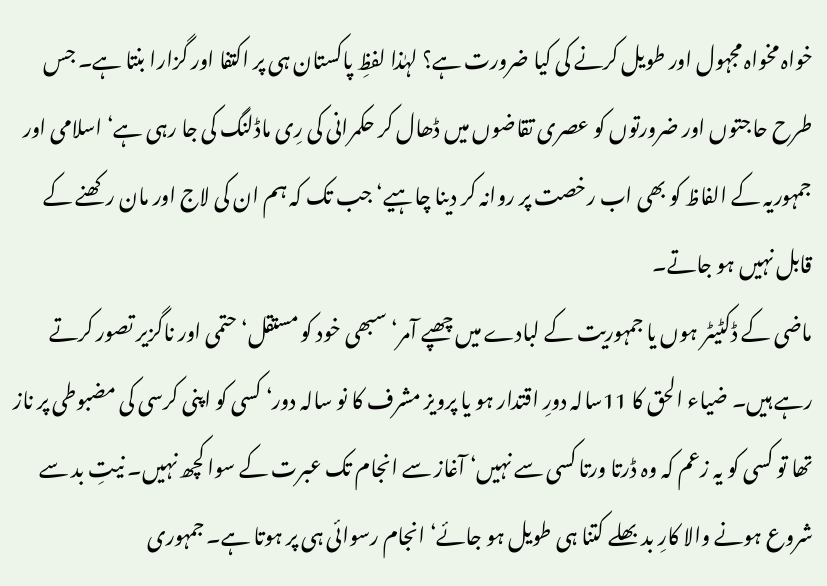خواہ مخواہ مجہول اور طویل کرنے کی کیا ضرورت ہے؟ لہٰذا لفظِ پاکستان ہی پر اکتفا اور گزارا بنتا ہے۔ جس طرح حاجتوں اور ضرورتوں کو عصری تقاضوں میں ڈھال کر حکمرانی کی رِی ماڈلنگ کی جا رہی ہے‘ اسلامی اور جمہوریہ کے الفاظ کو بھی اب رخصت پر روانہ کر دینا چاہیے‘ جب تک کہ ہم ان کی لاج اور مان رکھنے کے قابل نہیں ہو جاتے۔
ماضی کے ڈکٹیٹر ہوں یا جمہوریت کے لبادے میں چھپے آمر‘ سبھی خود کو مستقل‘ حتمی اور ناگزیر تصور کرتے رہے ہیں۔ ضیاء الحق کا 11سالہ دورِ اقتدار ہو یا پرویز مشرف کا نو سالہ دور‘ کسی کو اپنی کرسی کی مضبوطی پر ناز تھا تو کسی کو یہ زعم کہ وہ ڈرتا ورتا کسی سے نہیں‘ آغاز سے انجام تک عبرت کے سوا کچھ نہیں۔ نیتِ بد سے شروع ہونے والا کارِ بد بھلے کتنا ہی طویل ہو جائے‘ انجام رسوائی ہی پر ہوتا ہے۔ جمہوری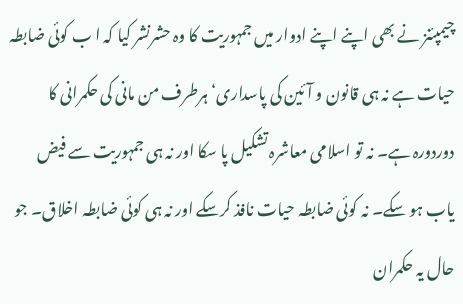چیمپئنز نے بھی اپنے اپنے ادوار میں جمہوریت کا وہ حشرنشر کیا کہ ا ب کوئی ضابطہ حیات ہے نہ ہی قانون و آئین کی پاسداری‘ ہرطرف من مانی کی حکمرانی کا دوردورہ ہے۔ نہ تو اسلامی معاشرہ تشکیل پا سکا اور نہ ہی جمہوریت سے فیض یاب ہو سکے۔ نہ کوئی ضابطہ حیات نافذ کرسکے اور نہ ہی کوئی ضابطہ اخلاق۔ جو حال یہ حکمران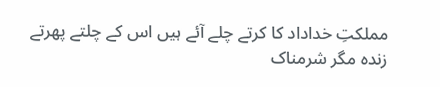مملکتِ خداداد کا کرتے چلے آئے ہیں اس کے چلتے پھرتے زندہ مگر شرمناک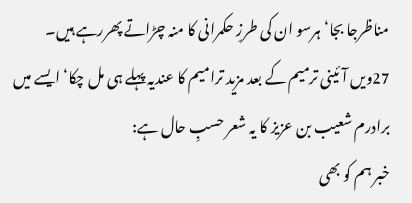مناظرجا بجا‘ ہرسو ان کی طرزِ حکمرانی کا منہ چڑاتے پھررہے ہیں۔ 27ویں آئینی ترمیم کے بعد مزید ترامیم کا عندیہ پہلے ہی مل چکا‘ ایسے میں برادرم شعیب بن عزیز کا یہ شعر حسبِ حال ہے:
خبر ہم کو بھی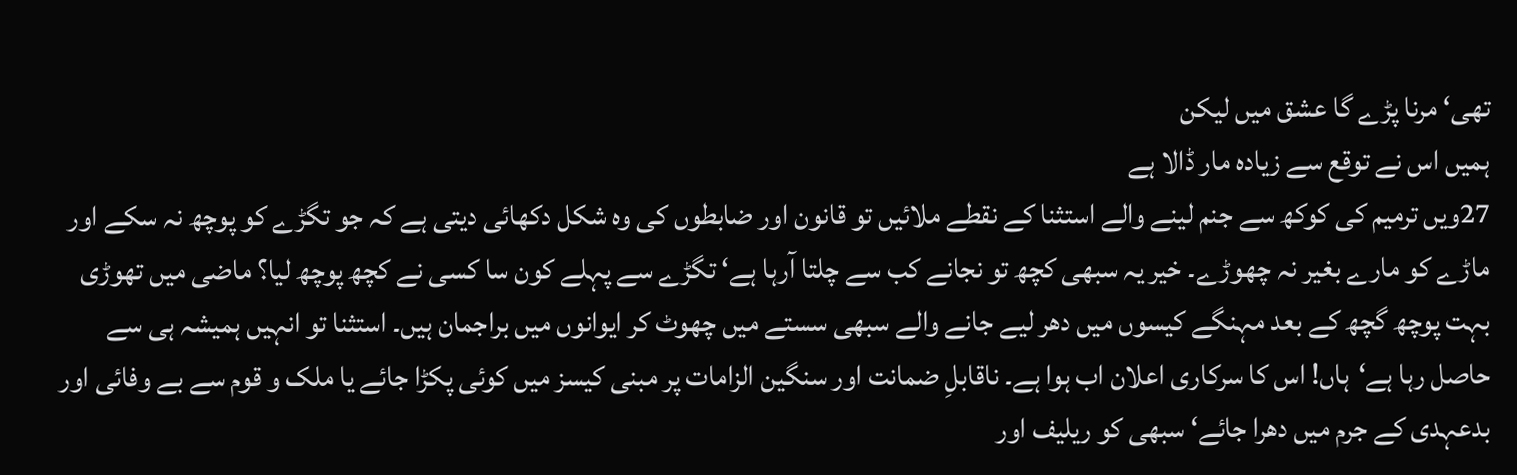تھی‘ مرنا پڑے گا عشق میں لیکن
ہمیں اس نے توقع سے زیادہ مار ڈالا ہے
27ویں ترمیم کی کوکھ سے جنم لینے والے استثنا کے نقطے ملائیں تو قانون اور ضابطوں کی وہ شکل دکھائی دیتی ہے کہ جو تگڑے کو پوچھ نہ سکے اور ماڑے کو مارے بغیر نہ چھوڑے۔ خیر یہ سبھی کچھ تو نجانے کب سے چلتا آرہا ہے‘ تگڑے سے پہلے کون سا کسی نے کچھ پوچھ لیا؟ ماضی میں تھوڑی بہت پوچھ گچھ کے بعد مہنگے کیسوں میں دھر لیے جانے والے سبھی سستے میں چھوٹ کر ایوانوں میں براجمان ہیں۔ استثنا تو انہیں ہمیشہ ہی سے حاصل رہا ہے‘ہاں! اس کا سرکاری اعلان اب ہوا ہے۔ ناقابلِ ضمانت اور سنگین الزامات پر مبنی کیسز میں کوئی پکڑا جائے یا ملک و قوم سے بے وفائی اور بدعہدی کے جرم میں دھرا جائے‘ سبھی کو ریلیف اور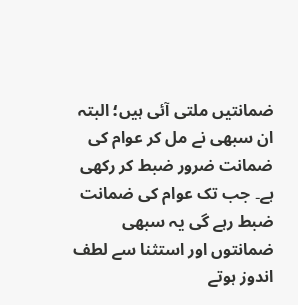ضمانتیں ملتی آئی ہیں؛ البتہ ان سبھی نے مل کر عوام کی ضمانت ضرور ضبط کر رکھی ہے۔ جب تک عوام کی ضمانت ضبط رہے گی یہ سبھی ضمانتوں اور استثنا سے لطف اندوز ہوتے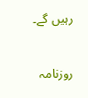رہیں گے۔

روزنامہ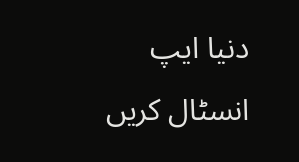دنیا ایپ انسٹال کریں